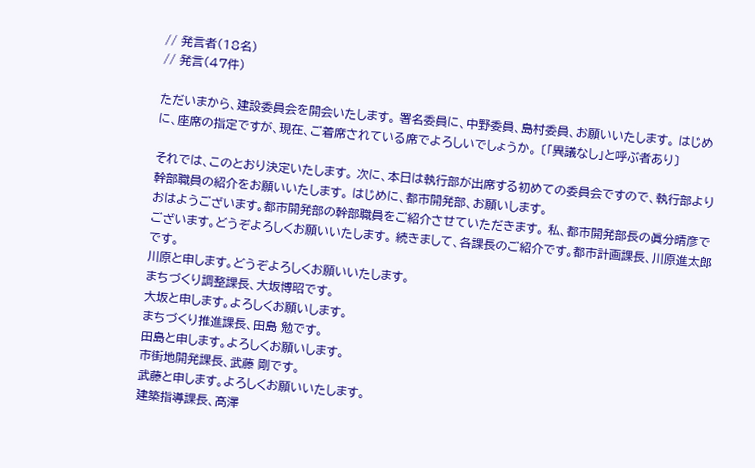// 発言者(18名)
// 発言(47件)

ただいまから、建設委員会を開会いたします。 署名委員に、中野委員、島村委員、お願いいたします。 はじめに、座席の指定ですが、現在、ご着席されている席でよろしいでしょうか。 〔「異議なし」と呼ぶ者あり〕

それでは、このとおり決定いたします。 次に、本日は執行部が出席する初めての委員会ですので、執行部より幹部職員の紹介をお願いいたします。 はじめに、都市開発部、お願いします。
おはようございます。都市開発部の幹部職員をご紹介させていただきます。 私、都市開発部長の眞分晴彦でございます。どうぞよろしくお願いいたします。 続きまして、各課長のご紹介です。都市計画課長、川原進太郎です。
川原と申します。どうぞよろしくお願いいたします。
まちづくり調整課長、大坂博昭です。
大坂と申します。よろしくお願いします。
まちづくり推進課長、田島 勉です。
田島と申します。よろしくお願いします。
市街地開発課長、武藤 剛です。
武藤と申します。よろしくお願いいたします。
建築指導課長、髙澤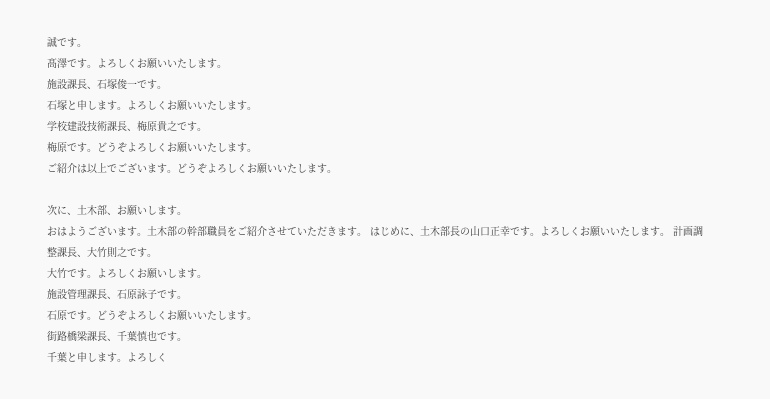誠です。
髙澤です。よろしくお願いいたします。
施設課長、石塚俊一です。
石塚と申します。よろしくお願いいたします。
学校建設技術課長、梅原貴之です。
梅原です。どうぞよろしくお願いいたします。
ご紹介は以上でございます。どうぞよろしくお願いいたします。

次に、土木部、お願いします。
おはようございます。土木部の幹部職員をご紹介させていただきます。 はじめに、土木部長の山口正幸です。よろしくお願いいたします。 計画調整課長、大竹則之です。
大竹です。よろしくお願いします。
施設管理課長、石原詠子です。
石原です。どうぞよろしくお願いいたします。
街路橋梁課長、千葉慎也です。
千葉と申します。よろしく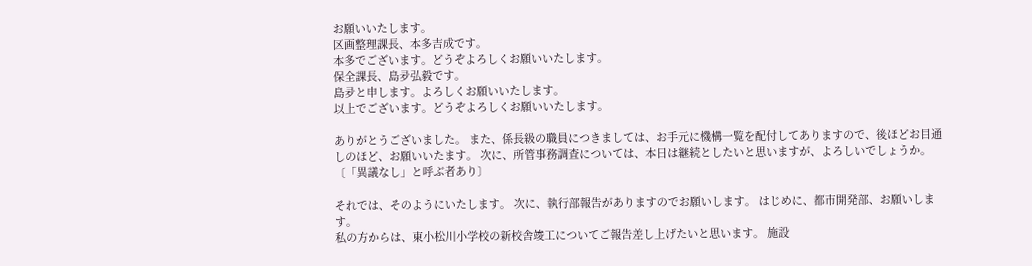お願いいたします。
区画整理課長、本多吉成です。
本多でございます。どうぞよろしくお願いいたします。
保全課長、島夛弘毅です。
島夛と申します。よろしくお願いいたします。
以上でございます。どうぞよろしくお願いいたします。

ありがとうございました。 また、係長級の職員につきましては、お手元に機構一覧を配付してありますので、後ほどお目通しのほど、お願いいたます。 次に、所管事務調査については、本日は継続としたいと思いますが、よろしいでしょうか。 〔「異議なし」と呼ぶ者あり〕

それでは、そのようにいたします。 次に、執行部報告がありますのでお願いします。 はじめに、都市開発部、お願いします。
私の方からは、東小松川小学校の新校舎竣工についてご報告差し上げたいと思います。 施設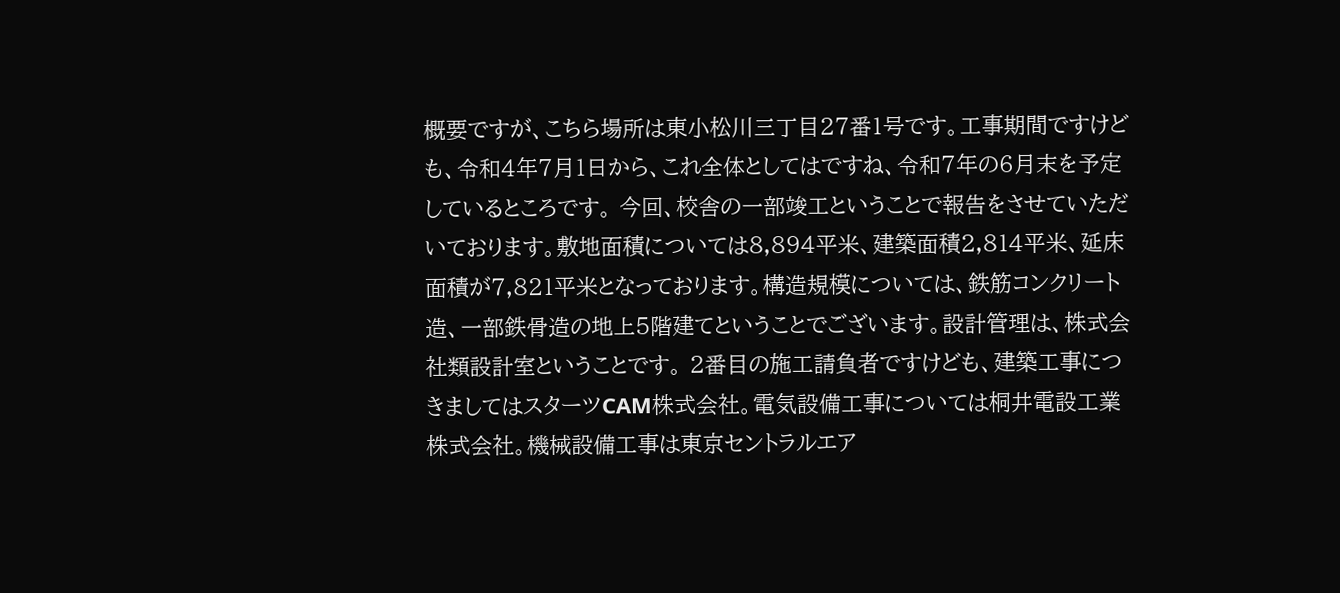概要ですが、こちら場所は東小松川三丁目27番1号です。工事期間ですけども、令和4年7月1日から、これ全体としてはですね、令和7年の6月末を予定しているところです。 今回、校舎の一部竣工ということで報告をさせていただいております。敷地面積については8,894平米、建築面積2,814平米、延床面積が7,821平米となっております。構造規模については、鉄筋コンクリート造、一部鉄骨造の地上5階建てということでございます。設計管理は、株式会社類設計室ということです。 2番目の施工請負者ですけども、建築工事につきましてはスターツCAM株式会社。電気設備工事については桐井電設工業株式会社。機械設備工事は東京セントラルエア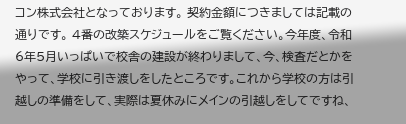コン株式会社となっております。 契約金額につきましては記載の通りです。 4番の改築スケジュールをご覧ください。今年度、令和6年5月いっぱいで校舎の建設が終わりまして、今、検査だとかをやって、学校に引き渡しをしたところです。これから学校の方は引越しの準備をして、実際は夏休みにメインの引越しをしてですね、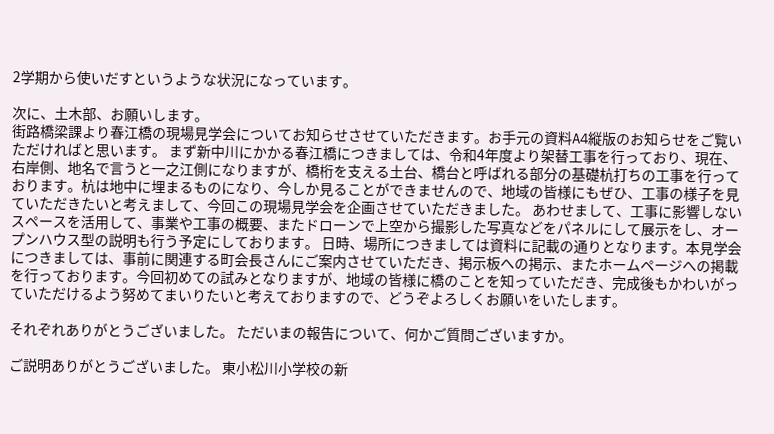2学期から使いだすというような状況になっています。

次に、土木部、お願いします。
街路橋梁課より春江橋の現場見学会についてお知らせさせていただきます。お手元の資料A4縦版のお知らせをご覧いただければと思います。 まず新中川にかかる春江橋につきましては、令和4年度より架替工事を行っており、現在、右岸側、地名で言うと一之江側になりますが、橋桁を支える土台、橋台と呼ばれる部分の基礎杭打ちの工事を行っております。杭は地中に埋まるものになり、今しか見ることができませんので、地域の皆様にもぜひ、工事の様子を見ていただきたいと考えまして、今回この現場見学会を企画させていただきました。 あわせまして、工事に影響しないスペースを活用して、事業や工事の概要、またドローンで上空から撮影した写真などをパネルにして展示をし、オープンハウス型の説明も行う予定にしております。 日時、場所につきましては資料に記載の通りとなります。本見学会につきましては、事前に関連する町会長さんにご案内させていただき、掲示板への掲示、またホームページへの掲載を行っております。今回初めての試みとなりますが、地域の皆様に橋のことを知っていただき、完成後もかわいがっていただけるよう努めてまいりたいと考えておりますので、どうぞよろしくお願いをいたします。

それぞれありがとうございました。 ただいまの報告について、何かご質問ございますか。

ご説明ありがとうございました。 東小松川小学校の新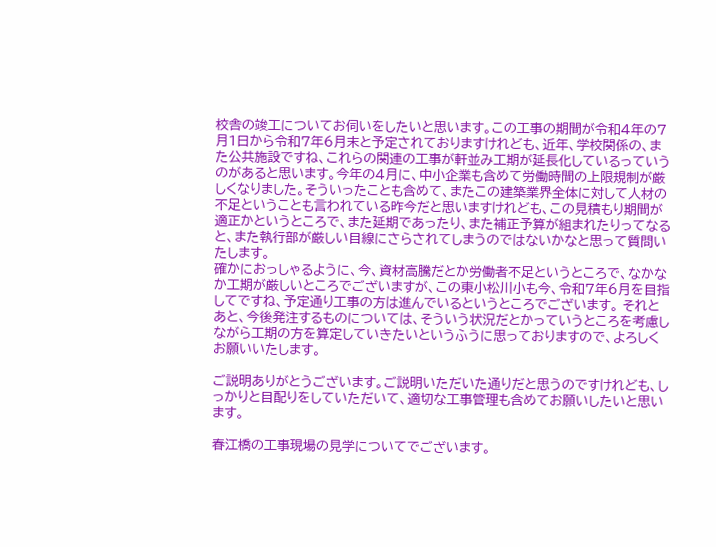校舎の竣工についてお伺いをしたいと思います。この工事の期間が令和4年の7月1日から令和7年6月末と予定されておりますけれども、近年、学校関係の、また公共施設ですね、これらの関連の工事が軒並み工期が延長化しているっていうのがあると思います。今年の4月に、中小企業も含めて労働時間の上限規制が厳しくなりました。そういったことも含めて、またこの建築業界全体に対して人材の不足ということも言われている昨今だと思いますけれども、この見積もり期間が適正かというところで、また延期であったり、また補正予算が組まれたりってなると、また執行部が厳しい目線にさらされてしまうのではないかなと思って質問いたします。
確かにおっしゃるように、今、資材高騰だとか労働者不足というところで、なかなか工期が厳しいところでございますが、この東小松川小も今、令和7年6月を目指してですね、予定通り工事の方は進んでいるというところでございます。 それとあと、今後発注するものについては、そういう状況だとかっていうところを考慮しながら工期の方を算定していきたいというふうに思っておりますので、よろしくお願いいたします。

ご説明ありがとうございます。ご説明いただいた通りだと思うのですけれども、しっかりと目配りをしていただいて、適切な工事管理も含めてお願いしたいと思います。

春江橋の工事現場の見学についてでございます。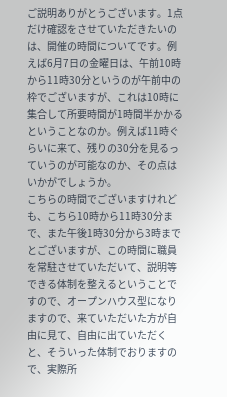ご説明ありがとうございます。1点だけ確認をさせていただきたいのは、開催の時間についてです。例えば6月7日の金曜日は、午前10時から11時30分というのが午前中の枠でございますが、これは10時に集合して所要時間が1時間半かかるということなのか。例えば11時ぐらいに来て、残りの30分を見るっていうのが可能なのか、その点はいかがでしょうか。
こちらの時間でございますけれども、こちら10時から11時30分まで、また午後1時30分から3時までとございますが、この時間に職員を常駐させていただいて、説明等できる体制を整えるということですので、オープンハウス型になりますので、来ていただいた方が自由に見て、自由に出ていただくと、そういった体制でおりますので、実際所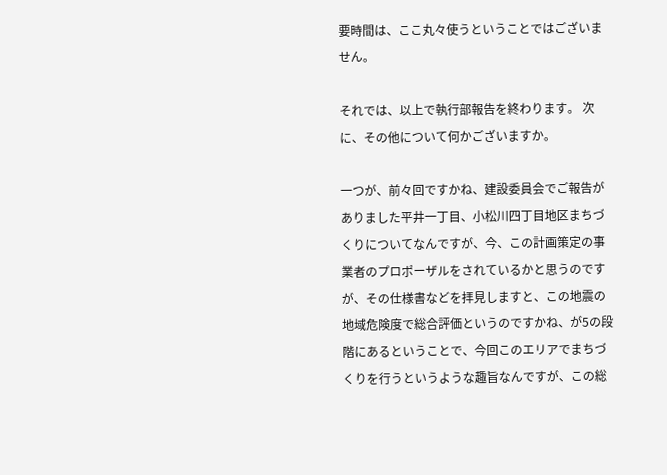要時間は、ここ丸々使うということではございません。

それでは、以上で執行部報告を終わります。 次に、その他について何かございますか。

一つが、前々回ですかね、建設委員会でご報告がありました平井一丁目、小松川四丁目地区まちづくりについてなんですが、今、この計画策定の事業者のプロポーザルをされているかと思うのですが、その仕様書などを拝見しますと、この地震の地域危険度で総合評価というのですかね、が5の段階にあるということで、今回このエリアでまちづくりを行うというような趣旨なんですが、この総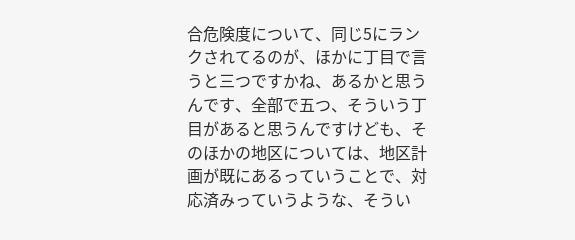合危険度について、同じ5にランクされてるのが、ほかに丁目で言うと三つですかね、あるかと思うんです、全部で五つ、そういう丁目があると思うんですけども、そのほかの地区については、地区計画が既にあるっていうことで、対応済みっていうような、そうい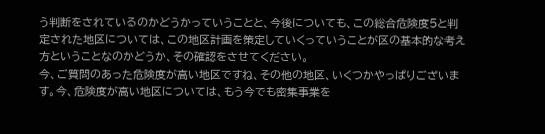う判断をされているのかどうかっていうことと、今後についても、この総合危険度5と判定された地区については、この地区計画を策定していくっていうことが区の基本的な考え方ということなのかどうか、その確認をさせてください。
今、ご質問のあった危険度が高い地区ですね、その他の地区、いくつかやっぱりございます。今、危険度が高い地区については、もう今でも密集事業を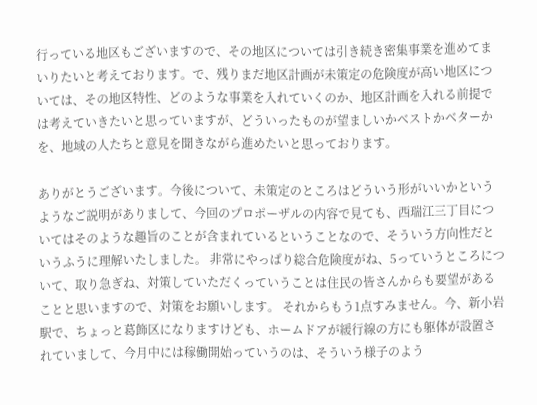行っている地区もございますので、その地区については引き続き密集事業を進めてまいりたいと考えております。で、残りまだ地区計画が未策定の危険度が高い地区については、その地区特性、どのような事業を入れていくのか、地区計画を入れる前提では考えていきたいと思っていますが、どういったものが望ましいかベストかベターかを、地域の人たちと意見を聞きながら進めたいと思っております。

ありがとうございます。今後について、未策定のところはどういう形がいいかというようなご説明がありまして、今回のプロポーザルの内容で見ても、西瑞江三丁目についてはそのような趣旨のことが含まれているということなので、そういう方向性だというふうに理解いたしました。 非常にやっぱり総合危険度がね、5っていうところについて、取り急ぎね、対策していただくっていうことは住民の皆さんからも要望があることと思いますので、対策をお願いします。 それからもう1点すみません。今、新小岩駅で、ちょっと葛飾区になりますけども、ホームドアが緩行線の方にも躯体が設置されていまして、今月中には稼働開始っていうのは、そういう様子のよう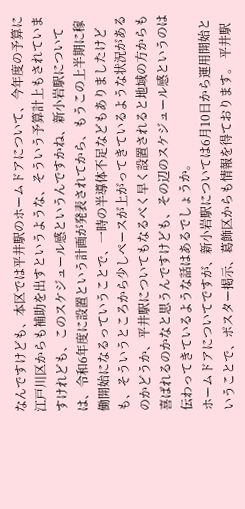なんですけども、本区では平井駅のホームドアについて、今年度の予算に江戸川区からも補助を出すというような、そういう予算計上もされていますけれども、このスケジュール感というんですかね、新小岩駅については、令和6年度に設置という計画が発表されてから、もうこの上半期に稼働開始になるっていうことで、一時の半導体不足などもありましたけども、そういうところから少しペースが上がってきているような状況があるのかどうか、平井駅についてもなるべく早く設置されると地域の方からも喜ばれるのかなと思うんですけども、その辺のスケジュール感というのは伝わってきているような話はあるでしょうか。
ホームドアについてですが、新小岩駅については6月10日から運用開始ということで、ポスター掲示、葛飾区からも情報を得ております。 平井駅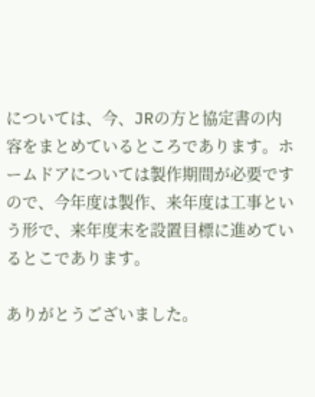については、今、JRの方と協定書の内容をまとめているところであります。ホームドアについては製作期間が必要ですので、今年度は製作、来年度は工事という形で、来年度末を設置目標に進めているとこであります。

ありがとうございました。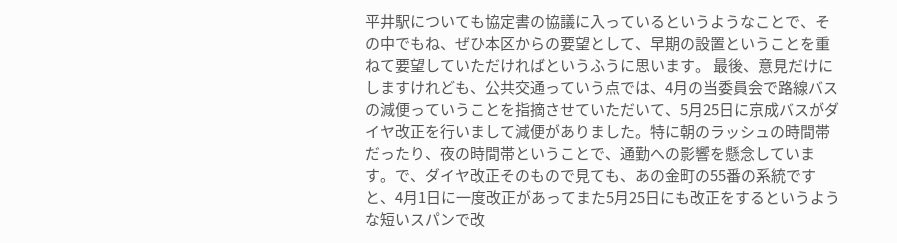平井駅についても協定書の協議に入っているというようなことで、その中でもね、ぜひ本区からの要望として、早期の設置ということを重ねて要望していただければというふうに思います。 最後、意見だけにしますけれども、公共交通っていう点では、4月の当委員会で路線バスの減便っていうことを指摘させていただいて、5月25日に京成バスがダイヤ改正を行いまして減便がありました。特に朝のラッシュの時間帯だったり、夜の時間帯ということで、通勤への影響を懸念しています。で、ダイヤ改正そのもので見ても、あの金町の55番の系統ですと、4月1日に一度改正があってまた5月25日にも改正をするというような短いスパンで改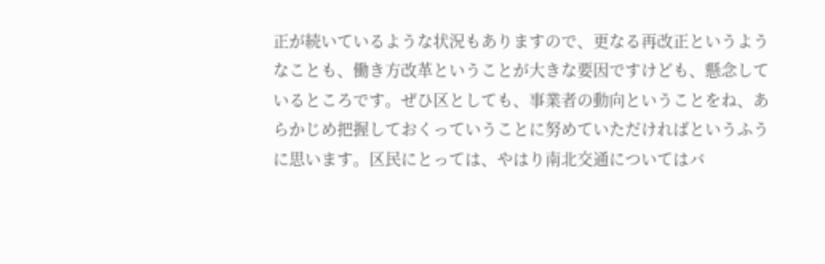正が続いているような状況もありますので、更なる再改正というようなことも、働き方改革ということが大きな要因ですけども、懸念しているところです。ぜひ区としても、事業者の動向ということをね、あらかじめ把握しておくっていうことに努めていただければというふうに思います。区民にとっては、やはり南北交通についてはバ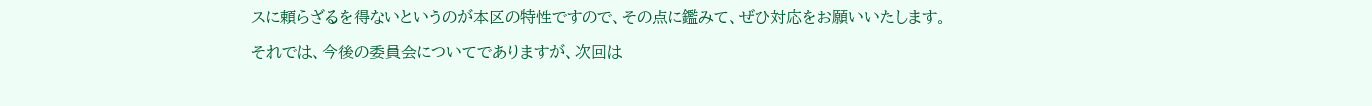スに頼らざるを得ないというのが本区の特性ですので、その点に鑑みて、ぜひ対応をお願いいたします。

それでは、今後の委員会についてでありますが、次回は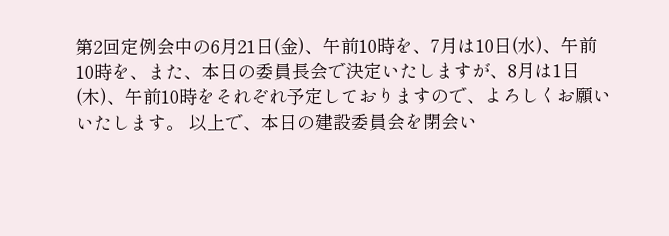第2回定例会中の6月21日(金)、午前10時を、7月は10日(水)、午前10時を、また、本日の委員長会で決定いたしますが、8月は1日(木)、午前10時をそれぞれ予定しておりますので、よろしくお願いいたします。 以上で、本日の建設委員会を閉会い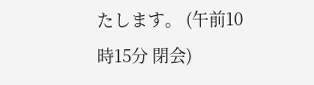たします。 (午前10時15分 閉会)